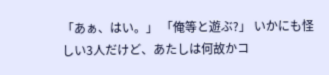「あぁ、はい。」 「俺等と遊ぶ?」 いかにも怪しい3人だけど、あたしは何故かコ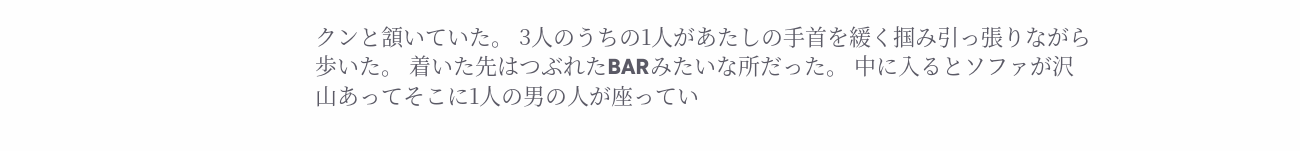クンと頷いていた。 3人のうちの1人があたしの手首を緩く掴み引っ張りながら歩いた。 着いた先はつぶれたBARみたいな所だった。 中に入るとソファが沢山あってそこに1人の男の人が座ってい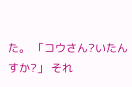た。 「コウさん?いたんすか?」 それ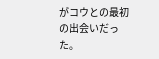がコウとの最初の出会いだった。